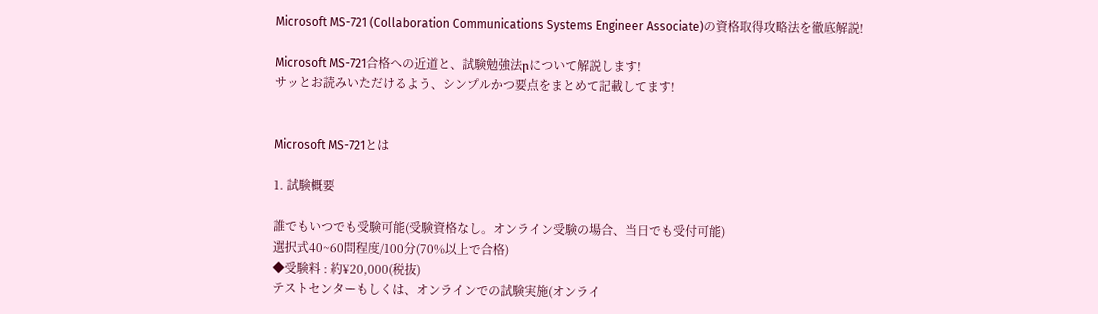Microsoft MS-721 (Collaboration Communications Systems Engineer Associate)の資格取得攻略法を徹底解説!

Microsoft MS-721合格への近道と、試験勉強法րについて解説します!
サッとお読みいただけるよう、シンプルかつ要点をまとめて記載してます!


Microsoft MS-721とは

1. 試験概要

誰でもいつでも受験可能(受験資格なし。オンライン受験の場合、当日でも受付可能)
選択式40~60問程度/100分(70%以上で合格)
◆受験料 : 約¥20,000(税抜)
テストセンターもしくは、オンラインでの試験実施(オンライ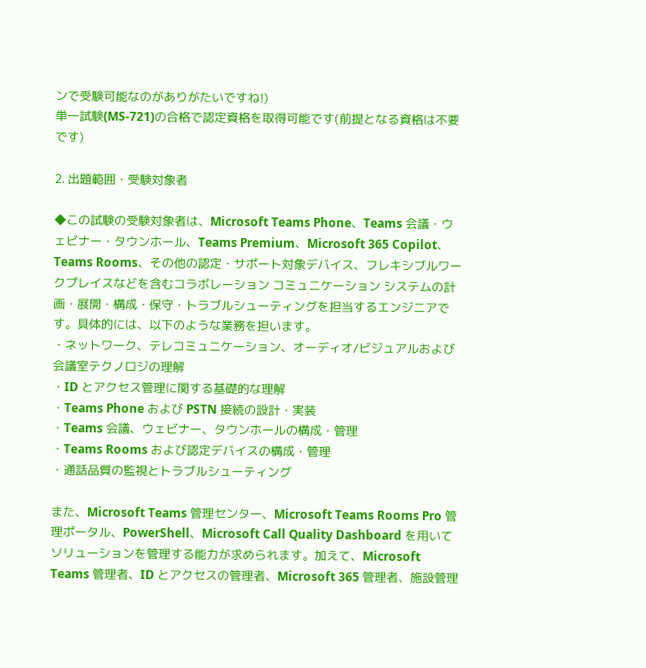ンで受験可能なのがありがたいですね!)
単一試験(MS-721)の合格で認定資格を取得可能です(前提となる資格は不要です)

2. 出題範囲・受験対象者

◆この試験の受験対象者は、Microsoft Teams Phone、Teams 会議・ウェビナー・タウンホール、Teams Premium、Microsoft 365 Copilot、Teams Rooms、その他の認定・サポート対象デバイス、フレキシブルワークプレイスなどを含むコラボレーション コミュニケーション システムの計画・展開・構成・保守・トラブルシューティングを担当するエンジニアです。具体的には、以下のような業務を担います。
・ネットワーク、テレコミュニケーション、オーディオ/ビジュアルおよび会議室テクノロジの理解
・ID とアクセス管理に関する基礎的な理解
・Teams Phone および PSTN 接続の設計・実装
・Teams 会議、ウェビナー、タウンホールの構成・管理
・Teams Rooms および認定デバイスの構成・管理
・通話品質の監視とトラブルシューティング

また、Microsoft Teams 管理センター、Microsoft Teams Rooms Pro 管理ポータル、PowerShell、Microsoft Call Quality Dashboard を用いてソリューションを管理する能力が求められます。加えて、Microsoft Teams 管理者、ID とアクセスの管理者、Microsoft 365 管理者、施設管理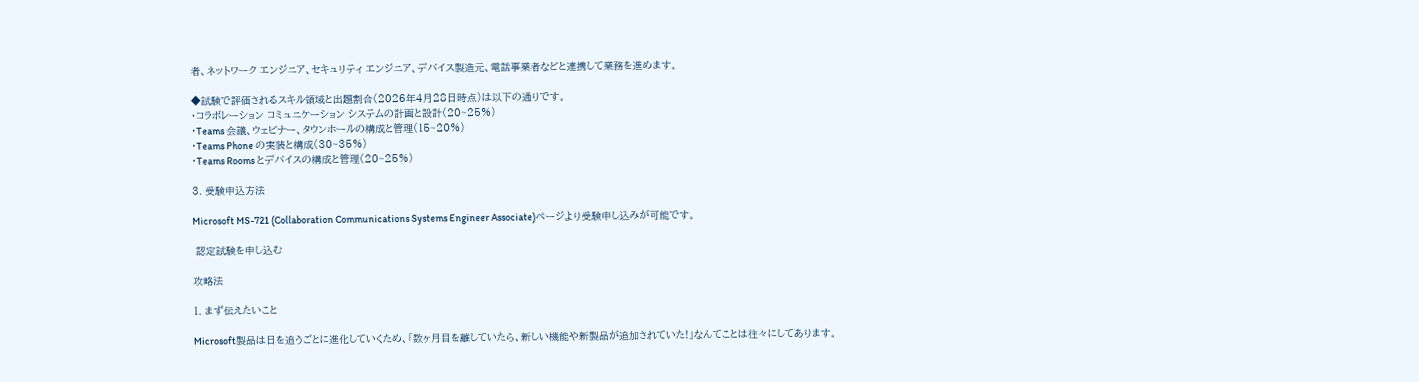者、ネットワーク エンジニア、セキュリティ エンジニア、デバイス製造元、電話事業者などと連携して業務を進めます。

◆試験で評価されるスキル領域と出題割合(2026年4月28日時点)は以下の通りです。
・コラボレーション コミュニケーション システムの計画と設計(20~25%)
・Teams 会議、ウェビナー、タウンホールの構成と管理(15~20%)
・Teams Phone の実装と構成(30~35%)
・Teams Rooms とデバイスの構成と管理(20~25%)

3. 受験申込方法

Microsoft MS-721 (Collaboration Communications Systems Engineer Associate)ページより受験申し込みが可能です。

 認定試験を申し込む

攻略法

1. まず伝えたいこと

Microsoft製品は日を追うごとに進化していくため、「数ヶ月目を離していたら、新しい機能や新製品が追加されていた!」なんてことは往々にしてあります。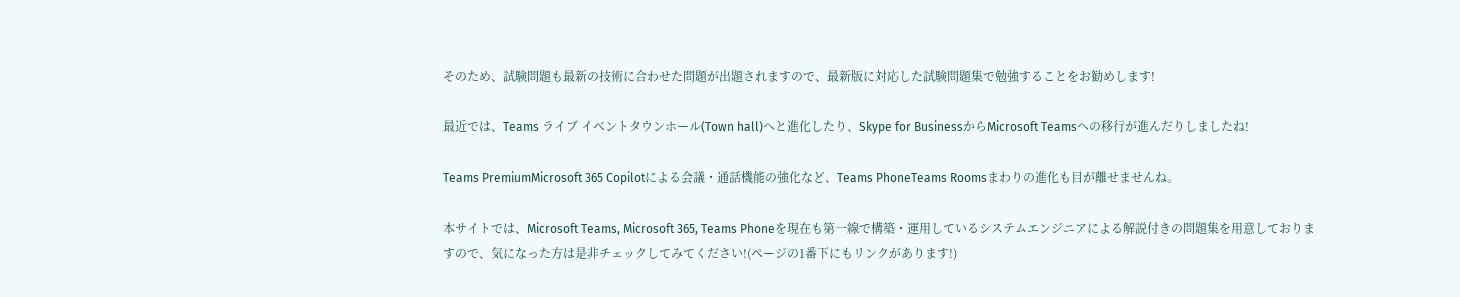そのため、試験問題も最新の技術に合わせた問題が出題されますので、最新版に対応した試験問題集で勉強することをお勧めします!

最近では、Teams ライブ イベントタウンホール(Town hall)へと進化したり、Skype for BusinessからMicrosoft Teamsへの移行が進んだりしましたね!

Teams PremiumMicrosoft 365 Copilotによる会議・通話機能の強化など、Teams PhoneTeams Roomsまわりの進化も目が離せませんね。

本サイトでは、Microsoft Teams, Microsoft 365, Teams Phoneを現在も第一線で構築・運用しているシステムエンジニアによる解説付きの問題集を用意しておりますので、気になった方は是非チェックしてみてください!(ページの1番下にもリンクがあります!)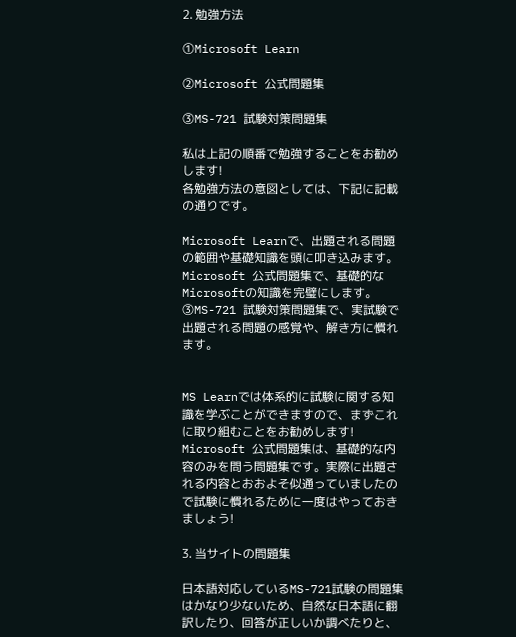2. 勉強方法

①Microsoft Learn

②Microsoft 公式問題集

③MS-721 試験対策問題集

私は上記の順番で勉強することをお勧めします!
各勉強方法の意図としては、下記に記載の通りです。

Microsoft Learnで、出題される問題の範囲や基礎知識を頭に叩き込みます。
Microsoft 公式問題集で、基礎的なMicrosoftの知識を完璧にします。
③MS-721 試験対策問題集で、実試験で出題される問題の感覚や、解き方に慣れます。


MS Learnでは体系的に試験に関する知識を学ぶことができますので、まずこれに取り組むことをお勧めします!
Microsoft 公式問題集は、基礎的な内容のみを問う問題集です。実際に出題される内容とおおよそ似通っていましたので試験に慣れるために一度はやっておきましょう!

3. 当サイトの問題集

日本語対応しているMS-721試験の問題集はかなり少ないため、自然な日本語に翻訳したり、回答が正しいか調べたりと、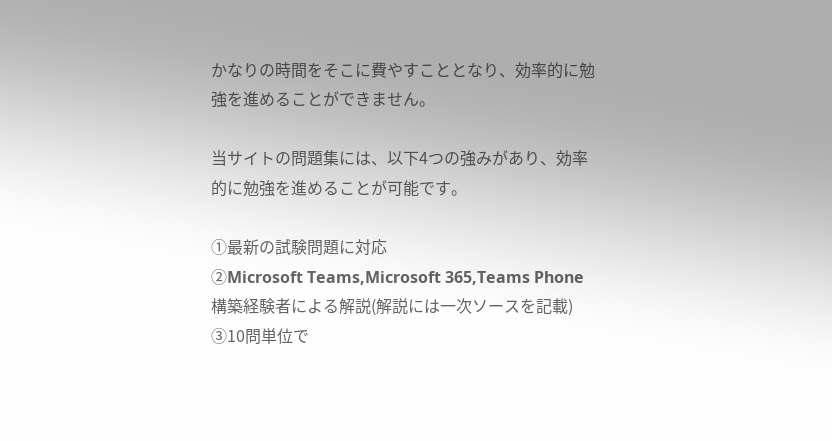かなりの時間をそこに費やすこととなり、効率的に勉強を進めることができません。

当サイトの問題集には、以下4つの強みがあり、効率的に勉強を進めることが可能です。

①最新の試験問題に対応
②Microsoft Teams,Microsoft 365,Teams Phone構築経験者による解説(解説には一次ソースを記載)
③10問単位で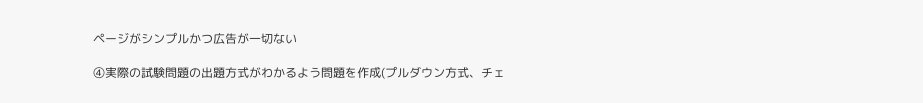ページがシンプルかつ広告が一切ない

④実際の試験問題の出題方式がわかるよう問題を作成(プルダウン方式、チェ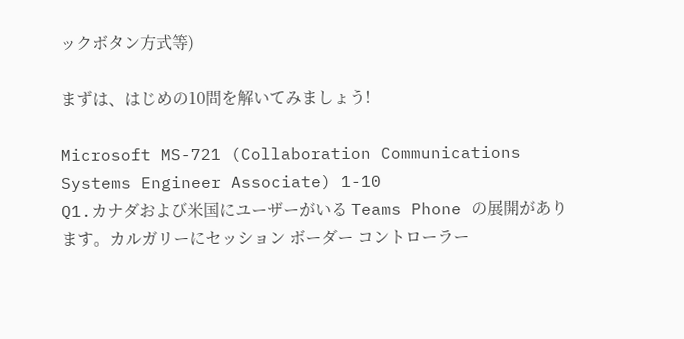ックボタン方式等)

まずは、はじめの10問を解いてみましょう!

Microsoft MS-721 (Collaboration Communications Systems Engineer Associate) 1-10
Q1.カナダおよび米国にユーザーがいる Teams Phone の展開があります。カルガリーにセッション ボーダー コントローラー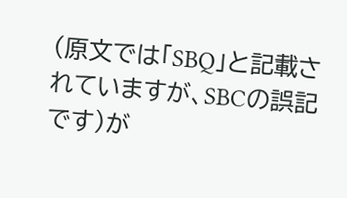(原文では「SBQ」と記載されていますが、SBCの誤記です)が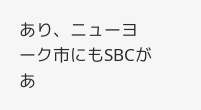あり、ニューヨーク市にもSBCがあ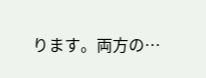ります。両方の…